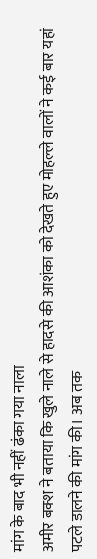मांग के बाद भी नहीं ढंका गया नाला
अमीर बक्श ने बताया कि खुले नाले से हादसे की आशंका को देखते हुए मोहल्ले वालों ने कई बार यहां पटले डालने की मांग की। अब तक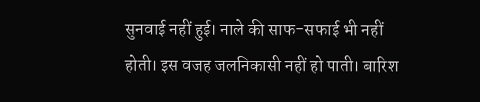सुनवाई नहीं हुई। नाले की साफ-सफाई भी नहीं होती। इस वजह जलनिकासी नहीं हो पाती। बारिश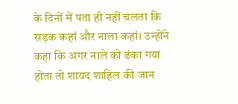के दिनों में पता ही नहीं चलता कि सड़क कहां और नाला कहां। उन्होंने कहा कि अगर नाले को ढंका गया होता तो शायद शाहिल की जान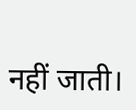नहीं जाती।